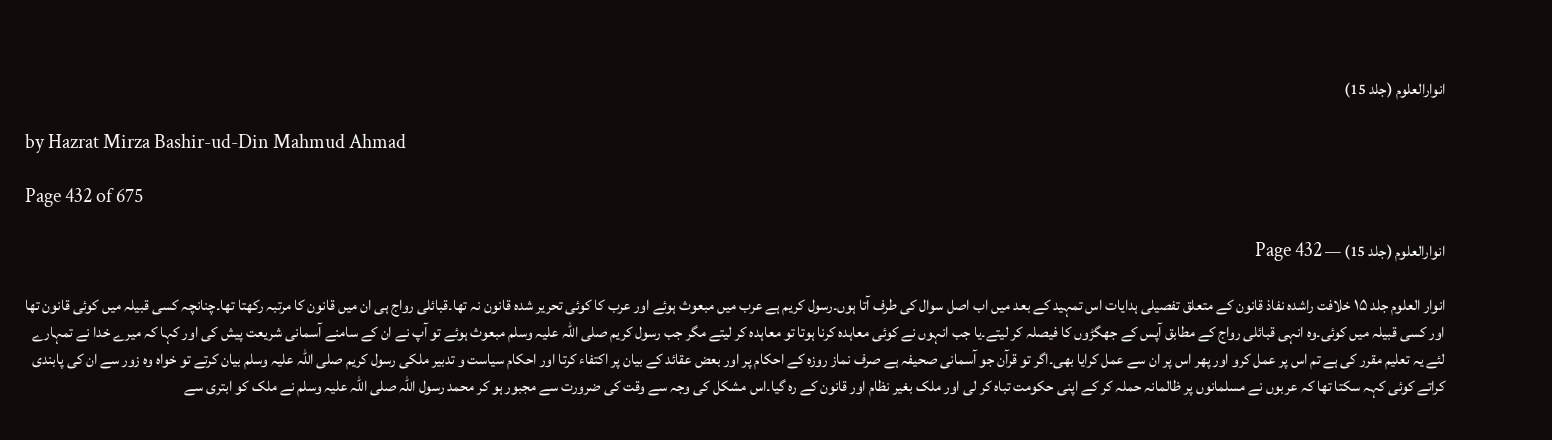انوارالعلوم (جلد 15)

by Hazrat Mirza Bashir-ud-Din Mahmud Ahmad

Page 432 of 675

انوارالعلوم (جلد 15) — Page 432

انوار العلوم جلد ۱۵ خلافت راشده نفاذ قانون کے متعلق تفصیلی ہدایات اس تمہید کے بعد میں اب اصل سوال کی طرف آتا ہوں۔رسول کریم ہے عرب میں مبعوث ہوئے اور عرب کا کوئی تحریر شدہ قانون نہ تھا۔قبائلی رواج ہی ان میں قانون کا مرتبہ رکھتا تھا۔چنانچہ کسی قبیلہ میں کوئی قانون تھا اور کسی قبیلہ میں کوئی۔وہ انہی قبائلی رواج کے مطابق آپس کے جھگڑوں کا فیصلہ کر لیتے۔یا جب انہوں نے کوئی معاہدہ کرنا ہوتا تو معاہدہ کر لیتے مگر جب رسول کریم صلی اللہ علیہ وسلم مبعوث ہوئے تو آپ نے ان کے سامنے آسمانی شریعت پیش کی اور کہا کہ میرے خدا نے تمہارے لئے یہ تعلیم مقرر کی ہے تم اس پر عمل کرو اور پھر اس پر ان سے عمل کرایا بھی۔اگر تو قرآن جو آسمانی صحیفہ ہے صرف نماز روزہ کے احکام پر اور بعض عقائد کے بیان پر اکتفاء کرتا اور احکام سیاست و تدبیر ملکی رسول کریم صلی اللہ علیہ وسلم بیان کرتے تو خواہ وہ زور سے ان کی پابندی کراتے کوئی کہہ سکتا تھا کہ عربوں نے مسلمانوں پر ظالمانہ حملہ کر کے اپنی حکومت تباہ کر لی اور ملک بغیر نظام اور قانون کے رہ گیا۔اس مشکل کی وجہ سے وقت کی ضرورت سے مجبور ہو کر محمد رسول اللہ صلی اللہ علیہ وسلم نے ملک کو ابتری سے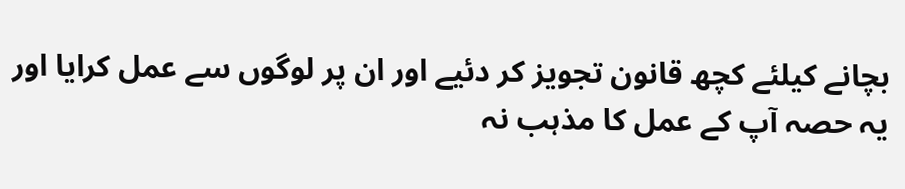بچانے کیلئے کچھ قانون تجویز کر دئیے اور ان پر لوگوں سے عمل کرایا اور یہ حصہ آپ کے عمل کا مذہب نہ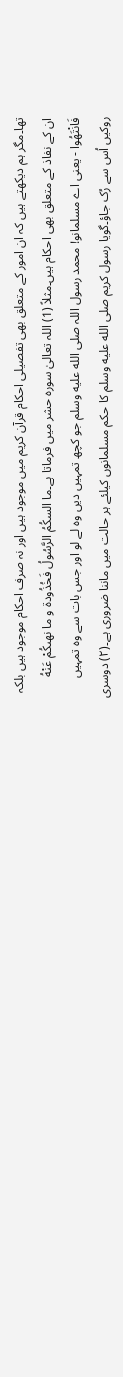تھا۔مگر ہم دیکھتے ہیں کہ ان امور کے متعلق بھی تفصیلی احکام قرآن کریم میں موجود ہیں اور نہ صرف احکام موجود ہیں بلکہ ان کے نفاذ کے متعلق بھی احکام ہیں۔مثلاً (1) اللہ تعالیٰ سورہ حشر میں فرماتا ہے۔ما السكُمُ الرَّسُولُ فَخُذُودة و ما نهىكُمْ عَنْهُ فَانْتَهُوا - یعنی اے مسلمانو! محمد رسول اللہ صلى الله عليه وسلم جو کچھ تمہیں دیں وہ لے لو اور جس بات سے وہ تمہیں روکیں اُس سے رُک جاؤ۔گویا رسول کریم صلى الله عليه وسلم کا حکم مسلمانوں کیلئے ہر حالت میں ماننا ضروری ہے۔(۲) دوسری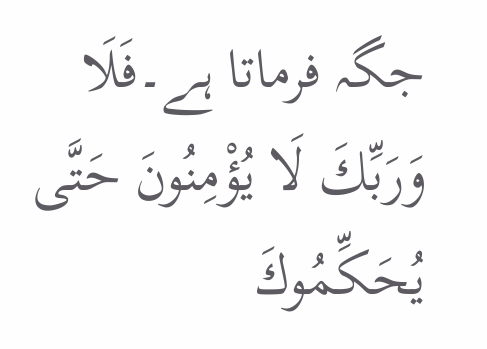جگہ فرماتا ہے۔فَلَا وَرَبِّكَ لَا يُؤْمِنُونَ حَتَّى يُحَكِّمُوكَ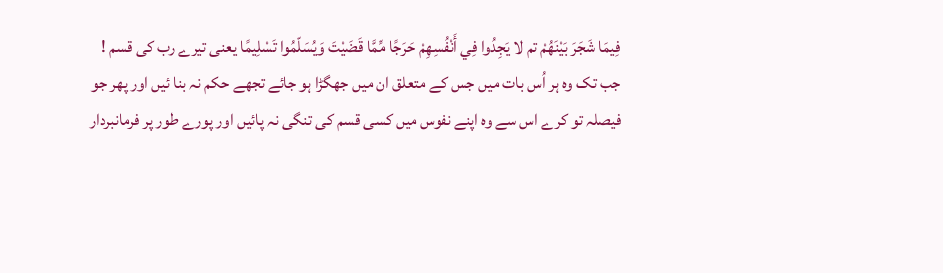فِيمَا شَجَرَ بَيْنَهُمْ تم لا يَجِدُوا فِي أَنْفُسِهِمْ حَرَجًا مِّمَّا قَضَيْتَ وَيُسَلّمُوا تَسْلِيمًا یعنی تیرے رب کی قسم ! جب تک وہ ہر اُس بات میں جس کے متعلق ان میں جھگڑا ہو جائے تجھے حکم نہ بنا ئیں اور پھر جو فیصلہ تو کرے اس سے وہ اپنے نفوس میں کسی قسم کی تنگی نہ پائیں اور پورے طور پر فرمانبردار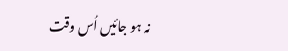نہ ہو جائیں اُس وقت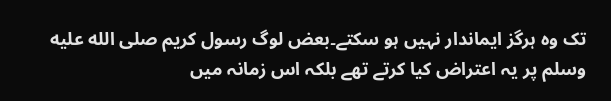تک وہ ہرگز ایماندار نہیں ہو سکتے۔بعض لوگ رسول کریم صلى الله عليه وسلم پر یہ اعتراض کیا کرتے تھے بلکہ اس زمانہ میں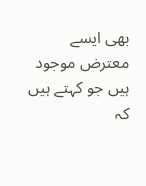بھی ایسے معترض موجود ہیں جو کہتے ہیں کہ